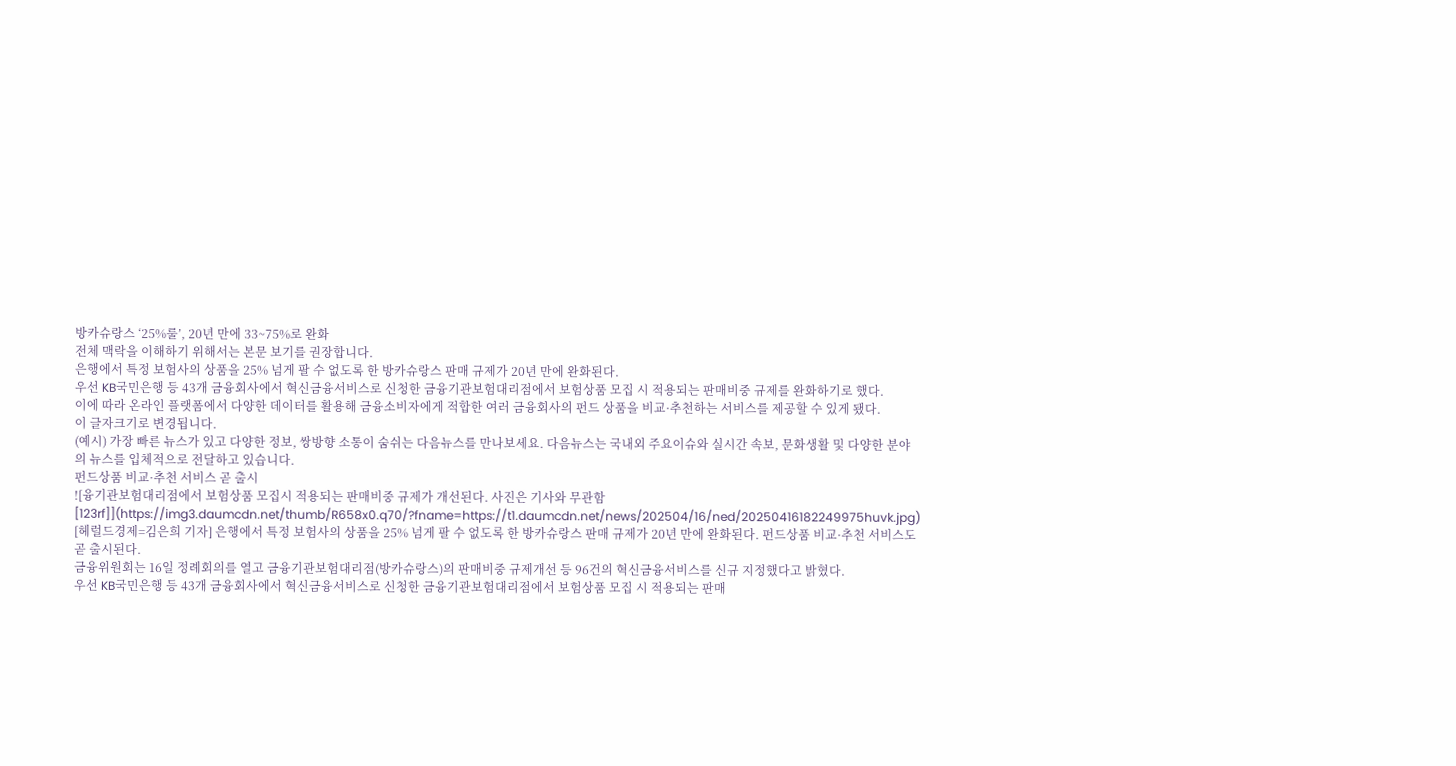방카슈랑스 ‘25%룰’, 20년 만에 33~75%로 완화
전체 맥락을 이해하기 위해서는 본문 보기를 권장합니다.
은행에서 특정 보험사의 상품을 25% 넘게 팔 수 없도록 한 방카슈랑스 판매 규제가 20년 만에 완화된다.
우선 KB국민은행 등 43개 금융회사에서 혁신금융서비스로 신청한 금융기관보험대리점에서 보험상품 모집 시 적용되는 판매비중 규제를 완화하기로 했다.
이에 따라 온라인 플랫폼에서 다양한 데이터를 활용해 금융소비자에게 적합한 여러 금융회사의 펀드 상품을 비교·추천하는 서비스를 제공할 수 있게 됐다.
이 글자크기로 변경됩니다.
(예시) 가장 빠른 뉴스가 있고 다양한 정보, 쌍방향 소통이 숨쉬는 다음뉴스를 만나보세요. 다음뉴스는 국내외 주요이슈와 실시간 속보, 문화생활 및 다양한 분야의 뉴스를 입체적으로 전달하고 있습니다.
펀드상품 비교·추천 서비스 곧 출시
![융기관보험대리점에서 보험상품 모집시 적용되는 판매비중 규제가 개선된다. 사진은 기사와 무관함 [123rf]](https://img3.daumcdn.net/thumb/R658x0.q70/?fname=https://t1.daumcdn.net/news/202504/16/ned/20250416182249975huvk.jpg)
[헤럴드경제=김은희 기자] 은행에서 특정 보험사의 상품을 25% 넘게 팔 수 없도록 한 방카슈랑스 판매 규제가 20년 만에 완화된다. 펀드상품 비교·추천 서비스도 곧 출시된다.
금융위원회는 16일 정례회의를 열고 금융기관보험대리점(방카슈랑스)의 판매비중 규제개선 등 96건의 혁신금융서비스를 신규 지정했다고 밝혔다.
우선 KB국민은행 등 43개 금융회사에서 혁신금융서비스로 신청한 금융기관보험대리점에서 보험상품 모집 시 적용되는 판매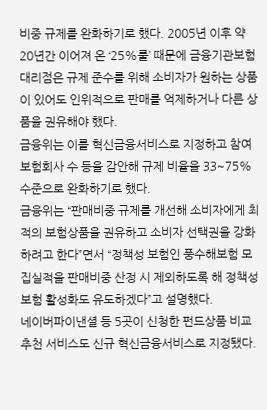비중 규제를 완화하기로 했다. 2005년 이후 약 20년간 이어져 온 ‘25%룰’ 때문에 금융기관보험대리점은 규제 준수를 위해 소비자가 원하는 상품이 있어도 인위적으로 판매를 억제하거나 다른 상품을 권유해야 했다.
금융위는 이를 혁신금융서비스로 지정하고 참여 보험회사 수 등을 감안해 규제 비율을 33~75% 수준으로 완화하기로 했다.
금융위는 “판매비중 규제를 개선해 소비자에게 최적의 보험상품을 권유하고 소비자 선택권을 강화하려고 한다”면서 “정책성 보험인 풍수해보험 모집실적을 판매비중 산정 시 제외하도록 해 정책성 보험 활성화도 유도하겠다”고 설명했다.
네이버파이낸셜 등 5곳이 신청한 펀드상품 비교추천 서비스도 신규 혁신금융서비스로 지정됐다.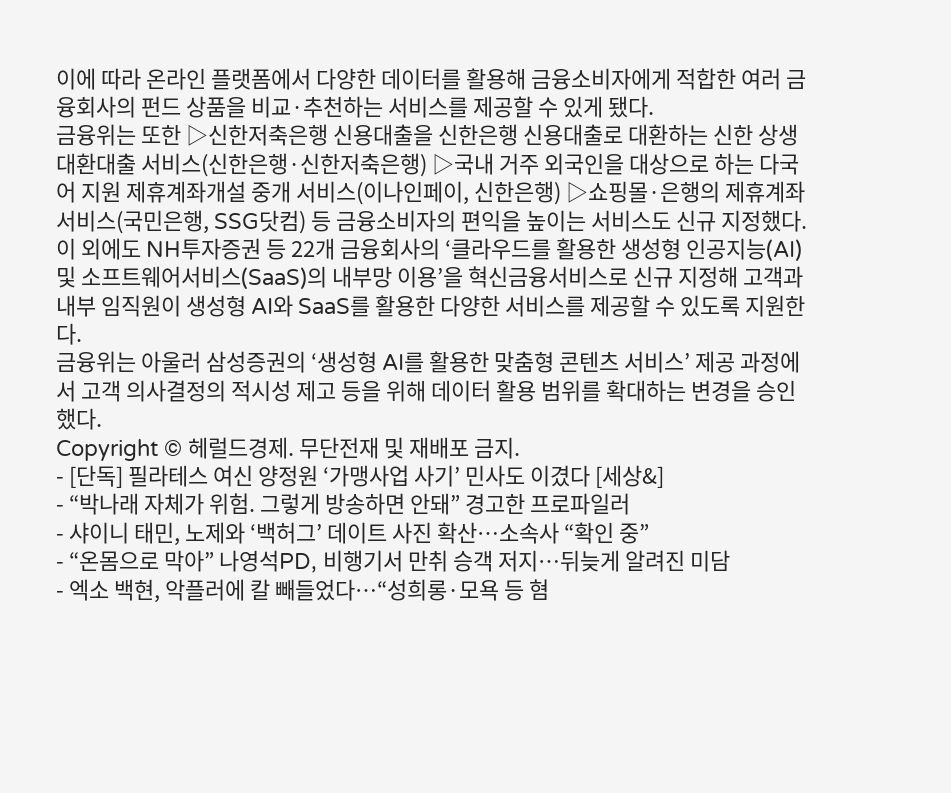이에 따라 온라인 플랫폼에서 다양한 데이터를 활용해 금융소비자에게 적합한 여러 금융회사의 펀드 상품을 비교·추천하는 서비스를 제공할 수 있게 됐다.
금융위는 또한 ▷신한저축은행 신용대출을 신한은행 신용대출로 대환하는 신한 상생 대환대출 서비스(신한은행·신한저축은행) ▷국내 거주 외국인을 대상으로 하는 다국어 지원 제휴계좌개설 중개 서비스(이나인페이, 신한은행) ▷쇼핑몰·은행의 제휴계좌서비스(국민은행, SSG닷컴) 등 금융소비자의 편익을 높이는 서비스도 신규 지정했다.
이 외에도 NH투자증권 등 22개 금융회사의 ‘클라우드를 활용한 생성형 인공지능(AI) 및 소프트웨어서비스(SaaS)의 내부망 이용’을 혁신금융서비스로 신규 지정해 고객과 내부 임직원이 생성형 AI와 SaaS를 활용한 다양한 서비스를 제공할 수 있도록 지원한다.
금융위는 아울러 삼성증권의 ‘생성형 AI를 활용한 맞춤형 콘텐츠 서비스’ 제공 과정에서 고객 의사결정의 적시성 제고 등을 위해 데이터 활용 범위를 확대하는 변경을 승인했다.
Copyright © 헤럴드경제. 무단전재 및 재배포 금지.
- [단독] 필라테스 여신 양정원 ‘가맹사업 사기’ 민사도 이겼다 [세상&]
- “박나래 자체가 위험. 그렇게 방송하면 안돼” 경고한 프로파일러
- 샤이니 태민, 노제와 ‘백허그’ 데이트 사진 확산…소속사 “확인 중”
- “온몸으로 막아” 나영석PD, 비행기서 만취 승객 저지…뒤늦게 알려진 미담
- 엑소 백현, 악플러에 칼 빼들었다…“성희롱·모욕 등 혐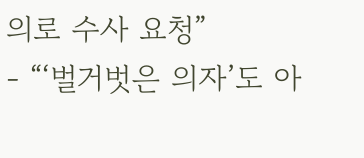의로 수사 요청”
- “‘벌거벗은 의자’도 아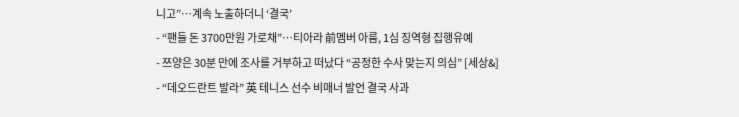니고”…계속 노출하더니 ‘결국’
- “팬들 돈 3700만원 가로채”…티아라 前멤버 아름, 1심 징역형 집행유예
- 쯔양은 30분 만에 조사를 거부하고 떠났다 “공정한 수사 맞는지 의심” [세상&]
- “데오드란트 발라” 英 테니스 선수 비매너 발언 결국 사과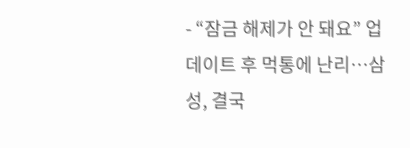- “잠금 해제가 안 돼요” 업데이트 후 먹통에 난리…삼성, 결국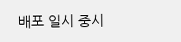배포 일시 중시